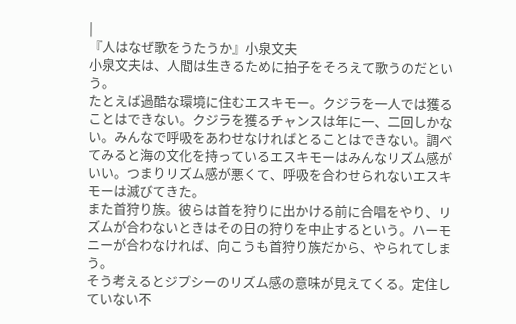|
『人はなぜ歌をうたうか』小泉文夫
小泉文夫は、人間は生きるために拍子をそろえて歌うのだという。
たとえば過酷な環境に住むエスキモー。クジラを一人では獲ることはできない。クジラを獲るチャンスは年に一、二回しかない。みんなで呼吸をあわせなければとることはできない。調べてみると海の文化を持っているエスキモーはみんなリズム感がいい。つまりリズム感が悪くて、呼吸を合わせられないエスキモーは滅びてきた。
また首狩り族。彼らは首を狩りに出かける前に合唱をやり、リズムが合わないときはその日の狩りを中止するという。ハーモニーが合わなければ、向こうも首狩り族だから、やられてしまう。
そう考えるとジプシーのリズム感の意味が見えてくる。定住していない不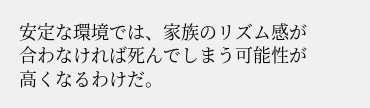安定な環境では、家族のリズム感が合わなければ死んでしまう可能性が高くなるわけだ。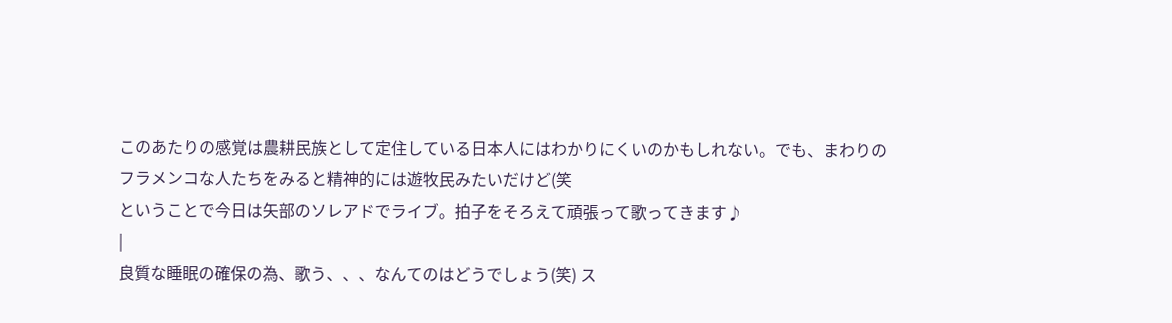このあたりの感覚は農耕民族として定住している日本人にはわかりにくいのかもしれない。でも、まわりのフラメンコな人たちをみると精神的には遊牧民みたいだけど(笑
ということで今日は矢部のソレアドでライブ。拍子をそろえて頑張って歌ってきます♪
|
良質な睡眠の確保の為、歌う、、、なんてのはどうでしょう(笑) ス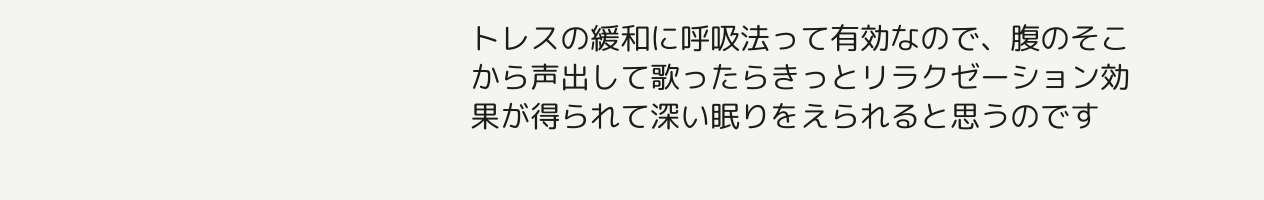トレスの緩和に呼吸法って有効なので、腹のそこから声出して歌ったらきっとリラクゼーション効果が得られて深い眠りをえられると思うのです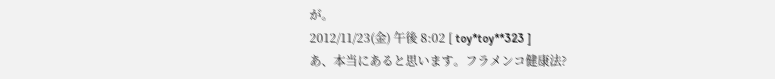が。
2012/11/23(金) 午後 8:02 [ toy*toy**323 ]
あ、本当にあると思います。フラメンコ健康法?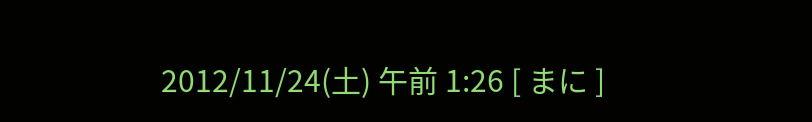2012/11/24(土) 午前 1:26 [ まに ]